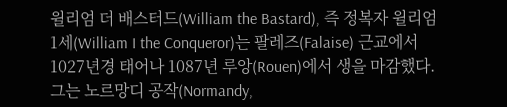윌리엄 더 배스터드(William the Bastard), 즉 정복자 윌리엄 1세(William I the Conqueror)는 팔레즈(Falaise) 근교에서 1027년경 태어나 1087년 루앙(Rouen)에서 생을 마감했다. 그는 노르망디 공작(Normandy,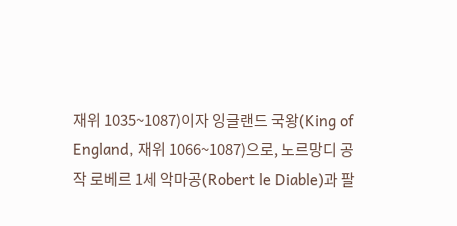재위 1035~1087)이자 잉글랜드 국왕(King of England, 재위 1066~1087)으로, 노르망디 공작 로베르 1세 악마공(Robert le Diable)과 팔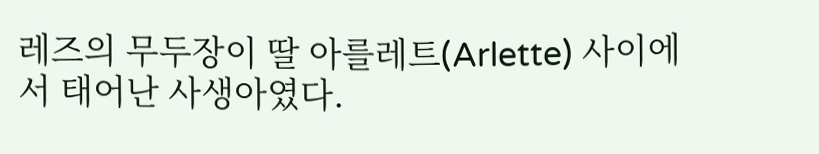레즈의 무두장이 딸 아를레트(Arlette) 사이에서 태어난 사생아였다.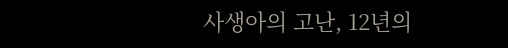사생아의 고난, 12년의